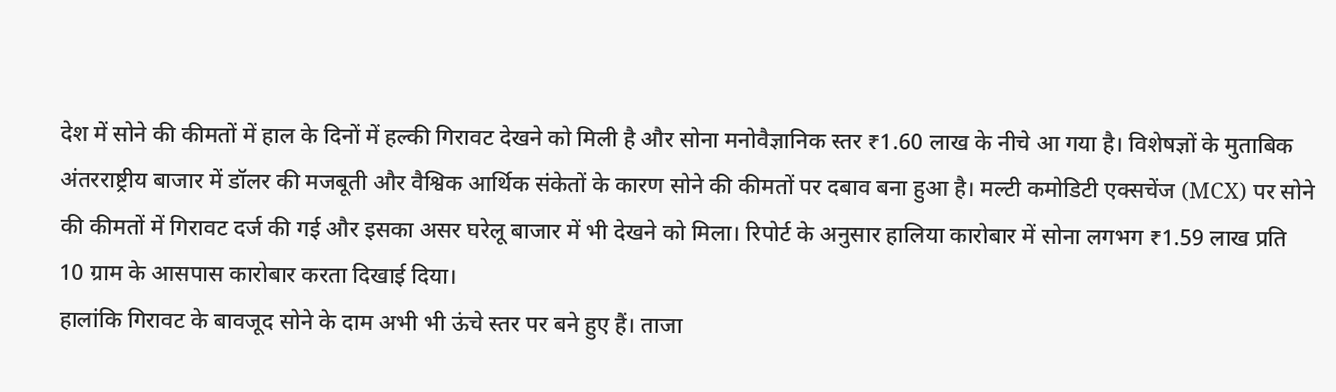देश में सोने की कीमतों में हाल के दिनों में हल्की गिरावट देखने को मिली है और सोना मनोवैज्ञानिक स्तर ₹1.60 लाख के नीचे आ गया है। विशेषज्ञों के मुताबिक अंतरराष्ट्रीय बाजार में डॉलर की मजबूती और वैश्विक आर्थिक संकेतों के कारण सोने की कीमतों पर दबाव बना हुआ है। मल्टी कमोडिटी एक्सचेंज (MCX) पर सोने की कीमतों में गिरावट दर्ज की गई और इसका असर घरेलू बाजार में भी देखने को मिला। रिपोर्ट के अनुसार हालिया कारोबार में सोना लगभग ₹1.59 लाख प्रति 10 ग्राम के आसपास कारोबार करता दिखाई दिया।
हालांकि गिरावट के बावजूद सोने के दाम अभी भी ऊंचे स्तर पर बने हुए हैं। ताजा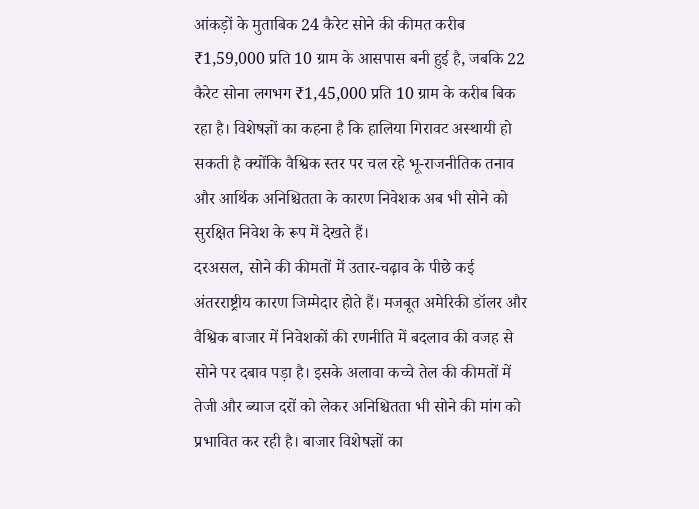आंकड़ों के मुताबिक 24 कैरेट सोने की कीमत करीब ₹1,59,000 प्रति 10 ग्राम के आसपास बनी हुई है, जबकि 22 कैरेट सोना लगभग ₹1,45,000 प्रति 10 ग्राम के करीब बिक रहा है। विशेषज्ञों का कहना है कि हालिया गिरावट अस्थायी हो सकती है क्योंकि वैश्विक स्तर पर चल रहे भू-राजनीतिक तनाव और आर्थिक अनिश्चितता के कारण निवेशक अब भी सोने को सुरक्षित निवेश के रूप में देखते हैं।
दरअसल, सोने की कीमतों में उतार-चढ़ाव के पीछे कई अंतरराष्ट्रीय कारण जिम्मेदार होते हैं। मजबूत अमेरिकी डॉलर और वैश्विक बाजार में निवेशकों की रणनीति में बदलाव की वजह से सोने पर दबाव पड़ा है। इसके अलावा कच्चे तेल की कीमतों में तेजी और ब्याज दरों को लेकर अनिश्चितता भी सोने की मांग को प्रभावित कर रही है। बाजार विशेषज्ञों का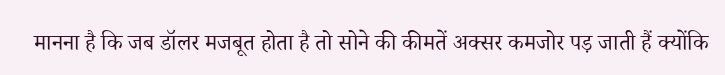मानना है कि जब डॉलर मजबूत होता है तो सोने की कीमतें अक्सर कमजोर पड़ जाती हैं क्योंकि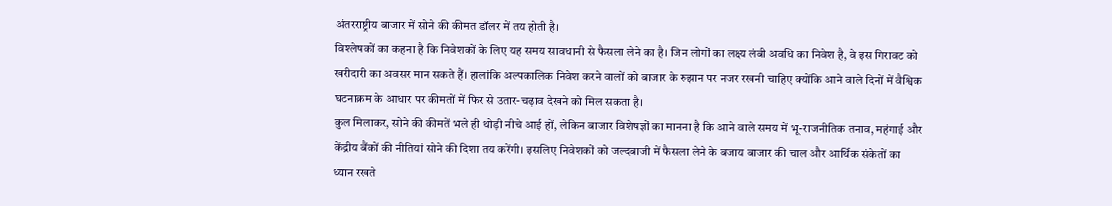अंतरराष्ट्रीय बाजार में सोने की कीमत डॉलर में तय होती है।
विश्लेषकों का कहना है कि निवेशकों के लिए यह समय सावधानी से फैसला लेने का है। जिन लोगों का लक्ष्य लंबी अवधि का निवेश है, वे इस गिरावट को खरीदारी का अवसर मान सकते हैं। हालांकि अल्पकालिक निवेश करने वालों को बाजार के रुझान पर नजर रखनी चाहिए क्योंकि आने वाले दिनों में वैश्विक घटनाक्रम के आधार पर कीमतों में फिर से उतार-चढ़ाव देखने को मिल सकता है।
कुल मिलाकर, सोने की कीमतें भले ही थोड़ी नीचे आई हों, लेकिन बाजार विशेषज्ञों का मानना है कि आने वाले समय में भू-राजनीतिक तनाव, महंगाई और केंद्रीय बैंकों की नीतियां सोने की दिशा तय करेंगी। इसलिए निवेशकों को जल्दबाजी में फैसला लेने के बजाय बाजार की चाल और आर्थिक संकेतों का ध्यान रखते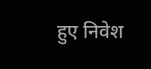हुए निवेश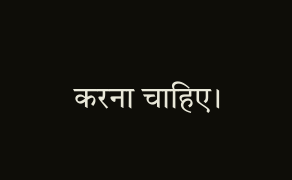करना चाहिए।